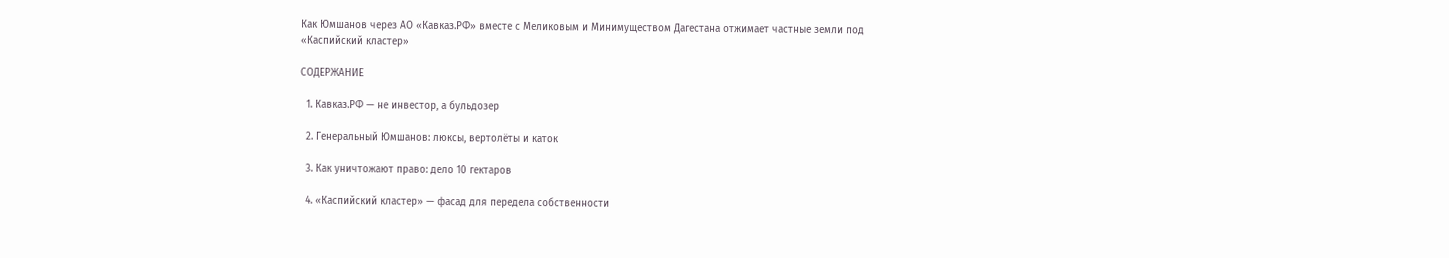Как Юмшанов через АО «Кавказ.РФ» вместе с Меликовым и Минимуществом Дагестана отжимает частные земли под «Каспийский кластер»

СОДЕРЖАНИЕ

  1. Кавказ.РФ — не инвестор, а бульдозер

  2. Генеральный Юмшанов: люксы, вертолёты и каток

  3. Как уничтожают право: дело 10 гектаров

  4. «Каспийский кластер» — фасад для передела собственности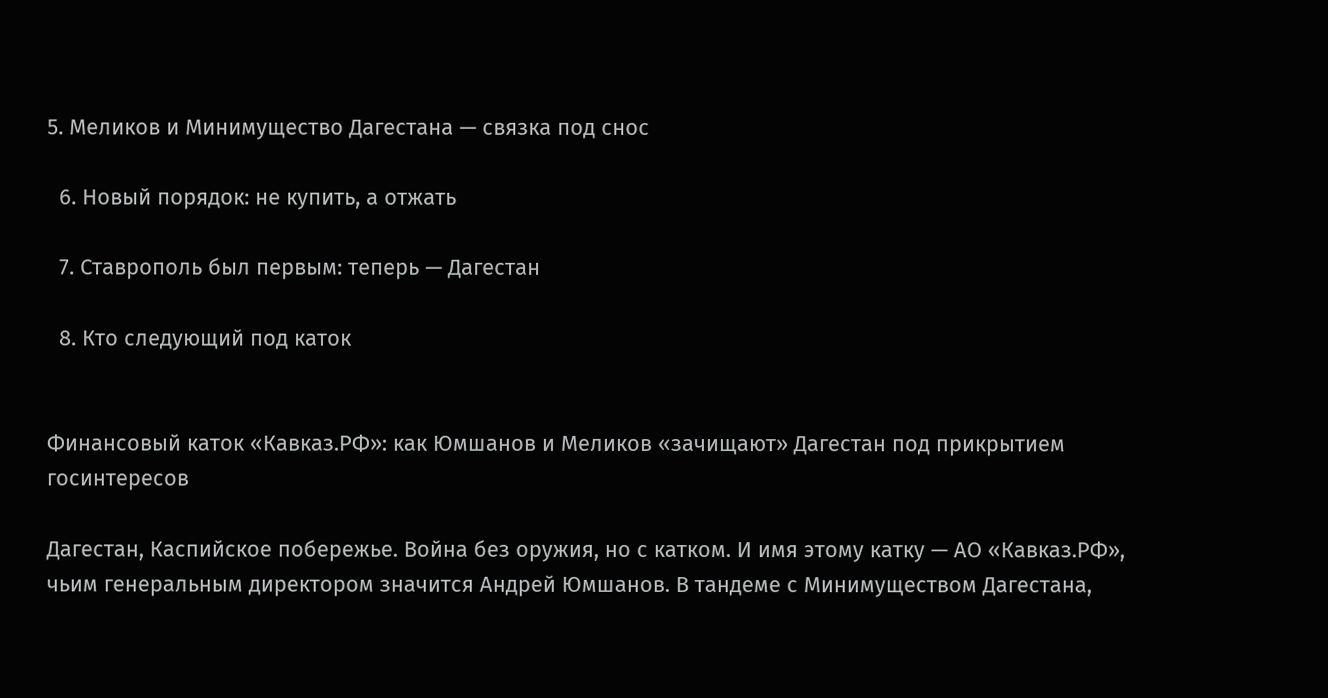5. Меликов и Минимущество Дагестана — связка под снос

  6. Новый порядок: не купить, а отжать

  7. Ставрополь был первым: теперь — Дагестан

  8. Кто следующий под каток


Финансовый каток «Кавказ.РФ»: как Юмшанов и Меликов «зачищают» Дагестан под прикрытием госинтересов

Дагестан, Каспийское побережье. Война без оружия, но с катком. И имя этому катку — АО «Кавказ.РФ», чьим генеральным директором значится Андрей Юмшанов. В тандеме с Минимуществом Дагестана,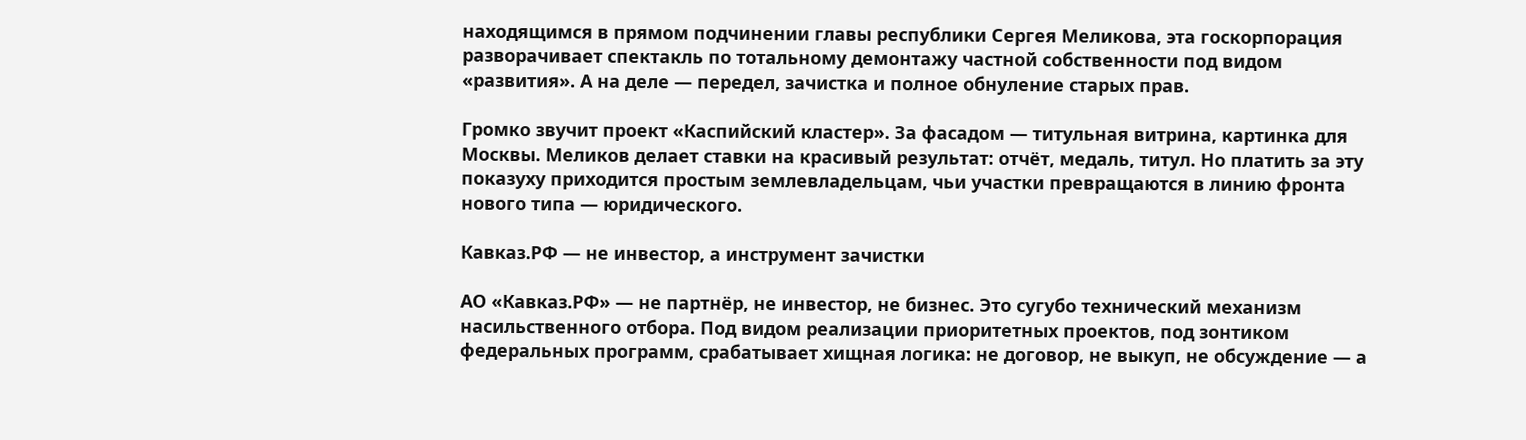находящимся в прямом подчинении главы республики Сергея Меликова, эта госкорпорация разворачивает спектакль по тотальному демонтажу частной собственности под видом «развития». А на деле — передел, зачистка и полное обнуление старых прав.

Громко звучит проект «Каспийский кластер». За фасадом — титульная витрина, картинка для Москвы. Меликов делает ставки на красивый результат: отчёт, медаль, титул. Но платить за эту показуху приходится простым землевладельцам, чьи участки превращаются в линию фронта нового типа — юридического.

Кавказ.РФ — не инвестор, а инструмент зачистки

АО «Кавказ.РФ» — не партнёр, не инвестор, не бизнес. Это сугубо технический механизм насильственного отбора. Под видом реализации приоритетных проектов, под зонтиком федеральных программ, срабатывает хищная логика: не договор, не выкуп, не обсуждение — а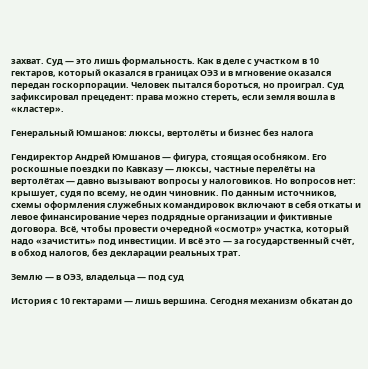захват. Суд — это лишь формальность. Как в деле с участком в 10 гектаров, который оказался в границах ОЭЗ и в мгновение оказался передан госкорпорации. Человек пытался бороться, но проиграл. Суд зафиксировал прецедент: права можно стереть, если земля вошла в «кластер».

Генеральный Юмшанов: люксы, вертолёты и бизнес без налога

Гендиректор Андрей Юмшанов — фигура, стоящая особняком. Его роскошные поездки по Кавказу — люксы, частные перелёты на вертолётах — давно вызывают вопросы у налоговиков. Но вопросов нет: крышует, судя по всему, не один чиновник. По данным источников, схемы оформления служебных командировок включают в себя откаты и левое финансирование через подрядные организации и фиктивные договора. Всё, чтобы провести очередной «осмотр» участка, который надо «зачистить» под инвестиции. И всё это — за государственный счёт, в обход налогов, без декларации реальных трат.

Землю — в ОЭЗ, владельца — под суд

История с 10 гектарами — лишь вершина. Сегодня механизм обкатан до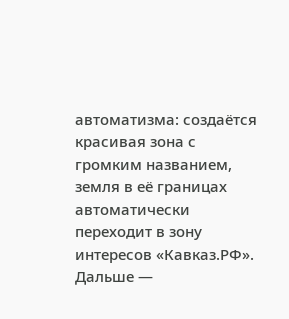автоматизма: создаётся красивая зона с громким названием, земля в её границах автоматически переходит в зону интересов «Кавказ.РФ». Дальше —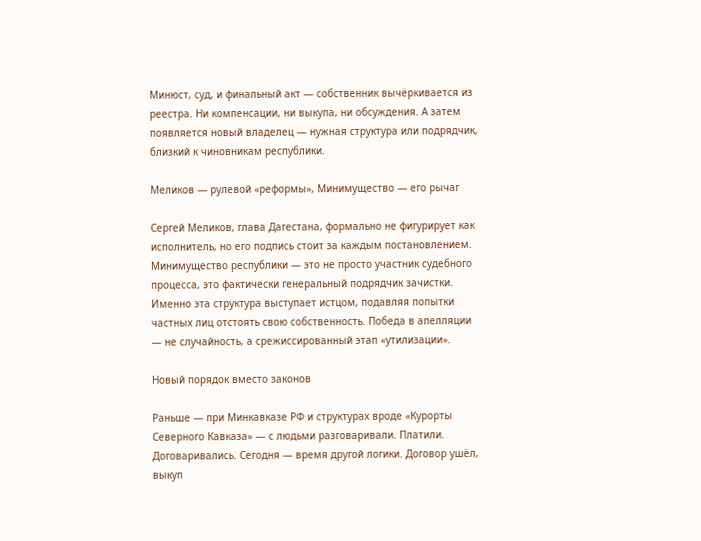Минюст, суд, и финальный акт — собственник вычёркивается из реестра. Ни компенсации, ни выкупа, ни обсуждения. А затем появляется новый владелец — нужная структура или подрядчик, близкий к чиновникам республики.

Меликов — рулевой «реформы», Минимущество — его рычаг

Сергей Меликов, глава Дагестана, формально не фигурирует как исполнитель, но его подпись стоит за каждым постановлением. Минимущество республики — это не просто участник судебного процесса, это фактически генеральный подрядчик зачистки. Именно эта структура выступает истцом, подавляя попытки частных лиц отстоять свою собственность. Победа в апелляции — не случайность, а срежиссированный этап «утилизации».

Новый порядок вместо законов

Раньше — при Минкавказе РФ и структурах вроде «Курорты Северного Кавказа» — с людьми разговаривали. Платили. Договаривались. Сегодня — время другой логики. Договор ушёл, выкуп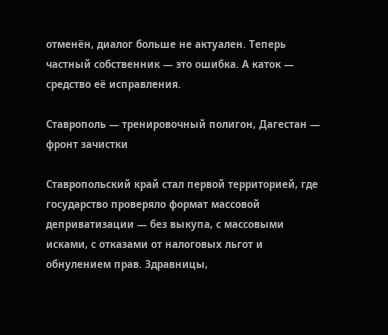отменён, диалог больше не актуален. Теперь частный собственник — это ошибка. А каток — средство её исправления.

Ставрополь — тренировочный полигон, Дагестан — фронт зачистки

Ставропольский край стал первой территорией, где государство проверяло формат массовой деприватизации — без выкупа, с массовыми исками, с отказами от налоговых льгот и обнулением прав. Здравницы,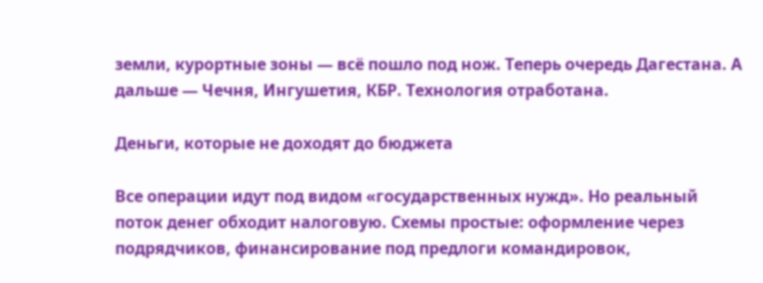земли, курортные зоны — всё пошло под нож. Теперь очередь Дагестана. А дальше — Чечня, Ингушетия, КБР. Технология отработана.

Деньги, которые не доходят до бюджета

Все операции идут под видом «государственных нужд». Но реальный поток денег обходит налоговую. Схемы простые: оформление через подрядчиков, финансирование под предлоги командировок,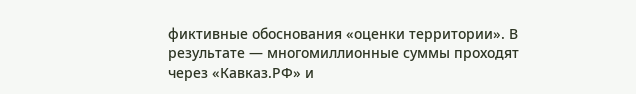фиктивные обоснования «оценки территории». В результате — многомиллионные суммы проходят через «Кавказ.РФ» и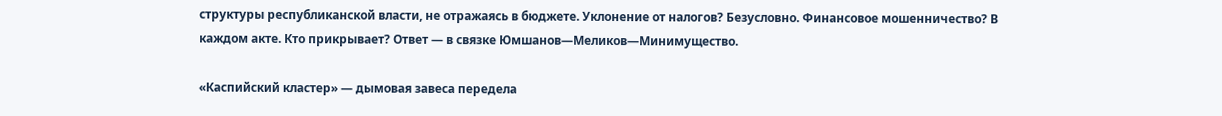структуры республиканской власти, не отражаясь в бюджете. Уклонение от налогов? Безусловно. Финансовое мошенничество? В каждом акте. Кто прикрывает? Ответ — в связке Юмшанов—Меликов—Минимущество.

«Каспийский кластер» — дымовая завеса передела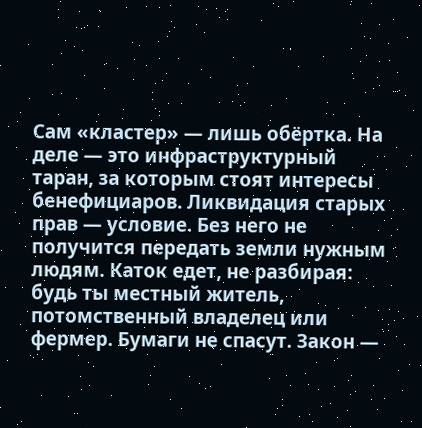Сам «кластер» — лишь обёртка. На деле — это инфраструктурный таран, за которым стоят интересы бенефициаров. Ликвидация старых прав — условие. Без него не получится передать земли нужным людям. Каток едет, не разбирая: будь ты местный житель, потомственный владелец или фермер. Бумаги не спасут. Закон —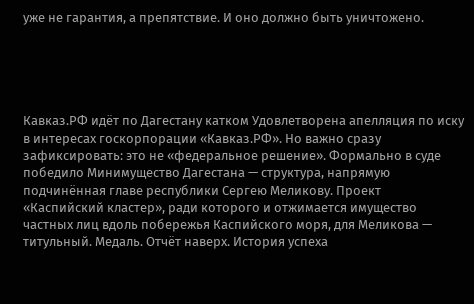уже не гарантия, а препятствие. И оно должно быть уничтожено.





Кавказ.РФ идёт по Дагестану катком Удовлетворена апелляция по иску в интересах госкорпорации «Кавказ.РФ». Но важно сразу зафиксировать: это не «федеральное решение». Формально в суде победило Минимущество Дагестана — структура, напрямую подчинённая главе республики Сергею Меликову. Проект «Каспийский кластер», ради которого и отжимается имущество частных лиц вдоль побережья Каспийского моря, для Меликова — титульный. Медаль. Отчёт наверх. История успеха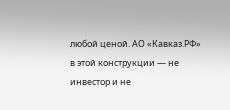любой ценой. АО «Кавказ.РФ» в этой конструкции — не инвестор и не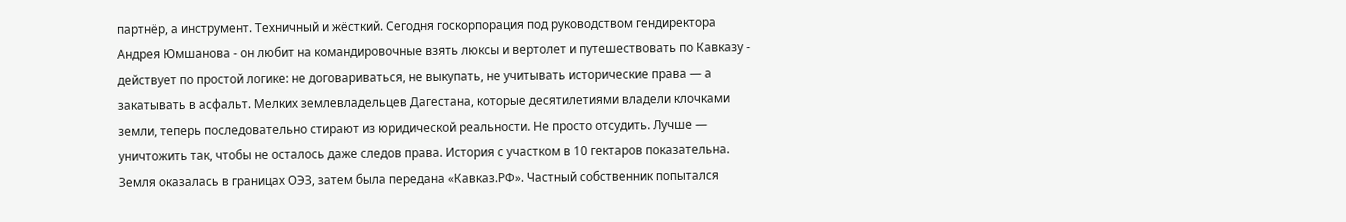партнёр, а инструмент. Техничный и жёсткий. Сегодня госкорпорация под руководством гендиректора Андрея Юмшанова - он любит на командировочные взять люксы и вертолет и путешествовать по Кавказу - действует по простой логике: не договариваться, не выкупать, не учитывать исторические права — а закатывать в асфальт. Мелких землевладельцев Дагестана, которые десятилетиями владели клочками земли, теперь последовательно стирают из юридической реальности. Не просто отсудить. Лучше — уничтожить так, чтобы не осталось даже следов права. История с участком в 10 гектаров показательна. Земля оказалась в границах ОЭЗ, затем была передана «Кавказ.РФ». Частный собственник попытался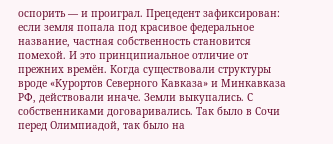оспорить — и проиграл. Прецедент зафиксирован: если земля попала под красивое федеральное название, частная собственность становится помехой. И это принципиальное отличие от прежних времён. Когда существовали структуры вроде «Курортов Северного Кавказа» и Минкавказа РФ, действовали иначе. Земли выкупались. С собственниками договаривались. Так было в Сочи перед Олимпиадой, так было на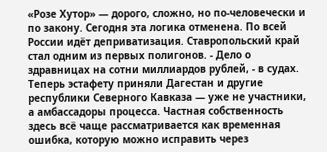«Розе Хутор» — дорого, сложно, но по-человечески и по закону. Сегодня эта логика отменена. По всей России идёт деприватизация. Ставропольский край стал одним из первых полигонов. - Дело о здравницах на сотни миллиардов рублей, - в судах. Теперь эстафету приняли Дагестан и другие республики Северного Кавказа — уже не участники, а амбассадоры процесса. Частная собственность здесь всё чаще рассматривается как временная ошибка, которую можно исправить через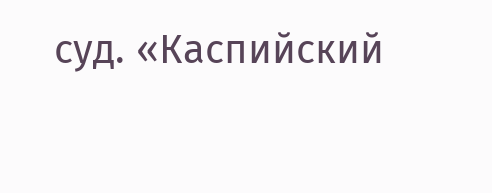суд. «Каспийский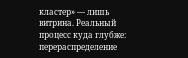кластер» — лишь витрина. Реальный процесс куда глубже: перераспределение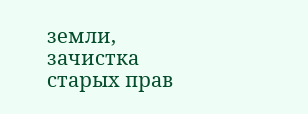земли, зачистка старых прав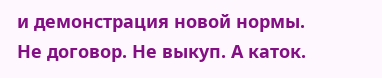и демонстрация новой нормы. Не договор. Не выкуп. А каток.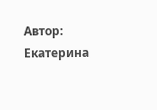Автор: Екатерина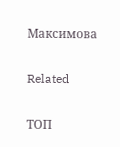Максимова

Related

ТОП